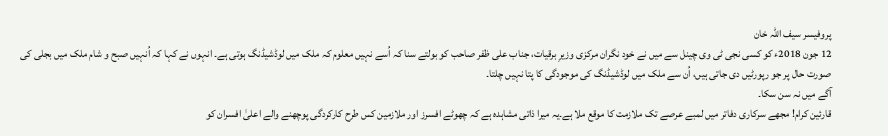پروفیسر سیف اللہ خان
12 جون 2018ء کو کسی نجی ٹی وی چینل سے میں نے خود نگران مرکزی وزیرِ برقیات، جناب علی ظفر صاحب کو بولتے سنا کہ اُسے نہیں معلوم کہ ملک میں لوڈشیڈنگ ہوتی ہے۔ انہوں نے کہا کہ اُنہیں صبح و شام ملک میں بجلی کی صورت حال پر جو رپورٹیں دی جاتی ہیں، اُن سے ملک میں لوڈشیڈنگ کی موجودگی کا پتا نہیں چلتا۔
آگے میں نہ سن سکا۔
قارئین کرام! مجھے سرکاری دفاتر میں لمبے عرصے تک ملازمت کا موقع ملا ہے۔یہ میرا ذاتی مشاہدہ ہے کہ چھوٹے افسرز اور ملازمین کس طرح کارکردگی پوچھنے والے اعلیٰ افسران کو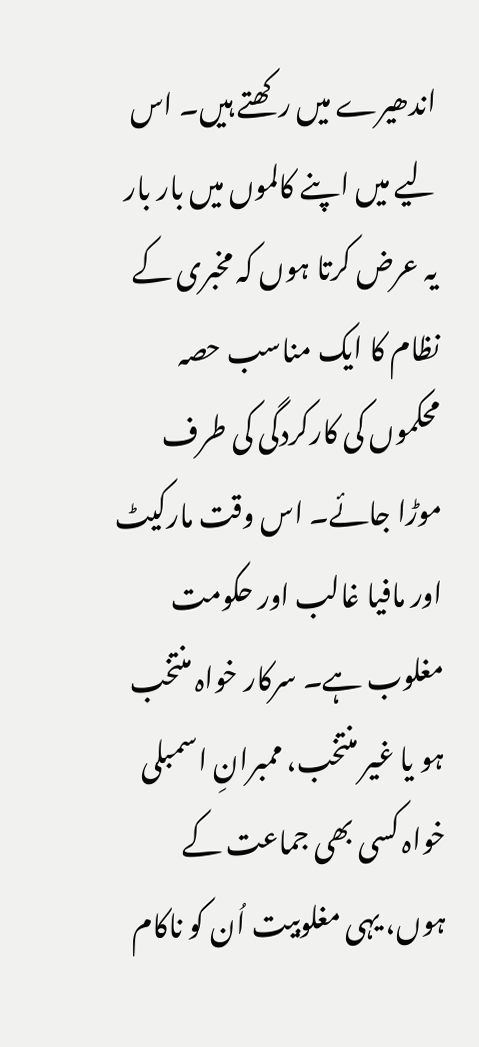اندھیرے میں رکھتے ہیں۔ اس لیے میں اپنے کالموں میں بار بار یہ عرض کرتا ہوں کہ مخبری کے نظام کا ایک مناسب حصہ محکموں کی کارکردگی کی طرف موڑا جائے۔ اس وقت مارکیٹ اور مافیا غالب اور حکومت مغلوب ہے۔ سرکار خواہ منتخب ہو یا غیر منتخب، ممبرانِ اسمبلی خواہ کسی بھی جماعت کے ہوں، یہی مغلوبیت اُن کو ناکام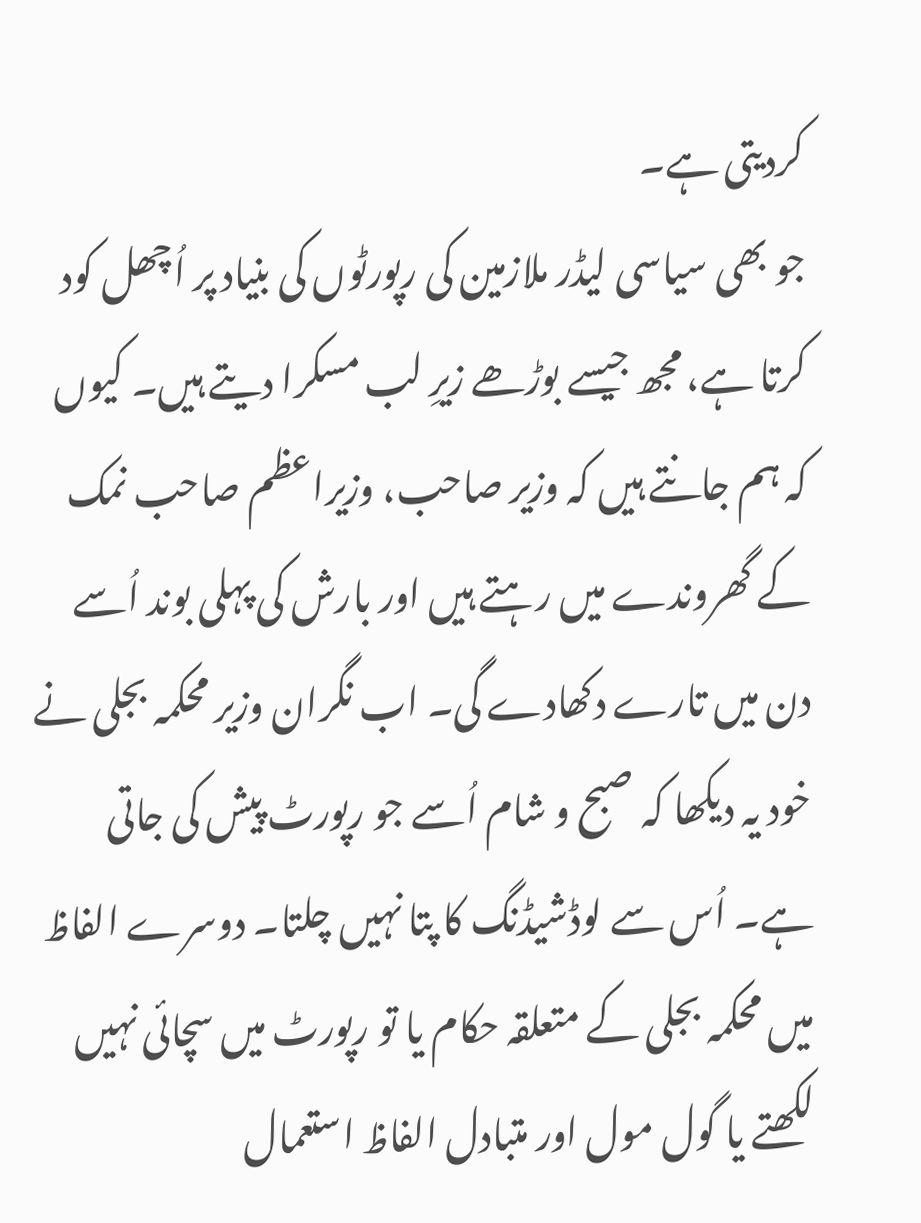کردیتی ہے۔
جو بھی سیاسی لیڈر ملازمین کی رپورٹوں کی بنیاد پر اُچھل کود کرتا ہے، مجھ جیسے بوڑھے زیرِ لب مسکرا دیتے ہیں۔ کیوں کہ ہم جانتے ہیں کہ وزیر صاحب، وزیراعظم صاحب نمک کے گھروندے میں رہتے ہیں اور بارش کی پہلی بوند اُسے دن میں تارے دکھادے گی۔ اب نگران وزیر محکمہ بجلی نے خود یہ دیکھا کہ صبح و شام اُسے جو رپورٹ پیش کی جاتی ہے۔ اُس سے لوڈشیڈنگ کا پتا نہیں چلتا۔ دوسرے الفاظ میں محکمہ بجلی کے متعلقہ حکام یا تو رپورٹ میں سچائی نہیں لکھتے یا گول مول اور متبادل الفاظ استعمال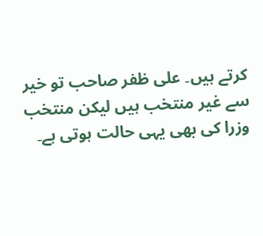کرتے ہیں۔ علی ظفر صاحب تو خیر سے غیر منتخب ہیں لیکن منتخب وزرا کی بھی یہی حالت ہوتی ہے۔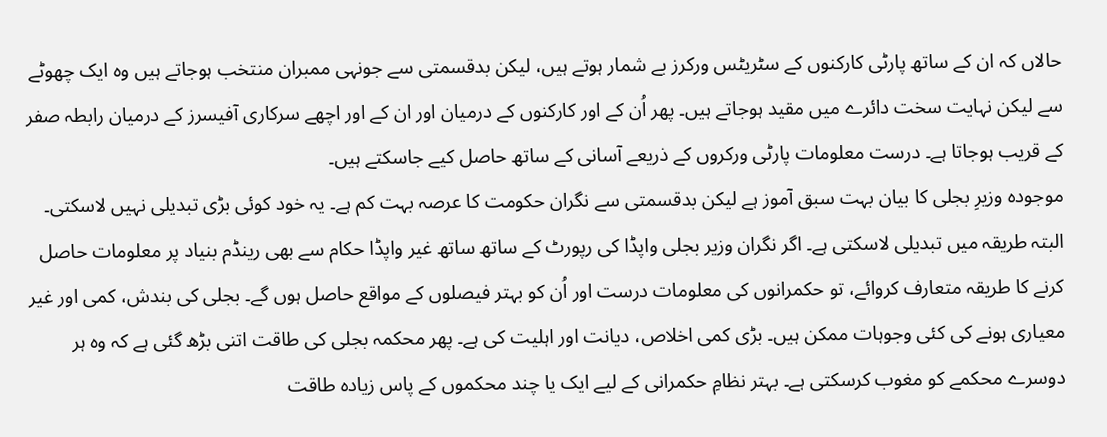حالاں کہ ان کے ساتھ پارٹی کارکنوں کے سٹریٹس ورکرز بے شمار ہوتے ہیں، لیکن بدقسمتی سے جونہی ممبران منتخب ہوجاتے ہیں وہ ایک چھوٹے سے لیکن نہایت سخت دائرے میں مقید ہوجاتے ہیں۔ پھر اُن کے اور کارکنوں کے درمیان اور ان کے اور اچھے سرکاری آفیسرز کے درمیان رابطہ صفر کے قریب ہوجاتا ہے۔ درست معلومات پارٹی ورکروں کے ذریعے آسانی کے ساتھ حاصل کیے جاسکتے ہیں۔
موجودہ وزیرِ بجلی کا بیان بہت سبق آموز ہے لیکن بدقسمتی سے نگران حکومت کا عرصہ بہت کم ہے۔ یہ خود کوئی بڑی تبدیلی نہیں لاسکتی۔ البتہ طریقہ میں تبدیلی لاسکتی ہے۔ اگر نگران وزیر بجلی واپڈا کی رپورٹ کے ساتھ ساتھ غیر واپڈا حکام سے بھی رینڈم بنیاد پر معلومات حاصل کرنے کا طریقہ متعارف کروائے، تو حکمرانوں کی معلومات درست اور اُن کو بہتر فیصلوں کے مواقع حاصل ہوں گے۔ بجلی کی بندش، کمی اور غیر معیاری ہونے کی کئی وجوہات ممکن ہیں۔ بڑی کمی اخلاص، دیانت اور اہلیت کی ہے۔ پھر محکمہ بجلی کی طاقت اتنی بڑھ گئی ہے کہ وہ ہر دوسرے محکمے کو مغوب کرسکتی ہے۔ بہتر نظامِ حکمرانی کے لیے ایک یا چند محکموں کے پاس زیادہ طاقت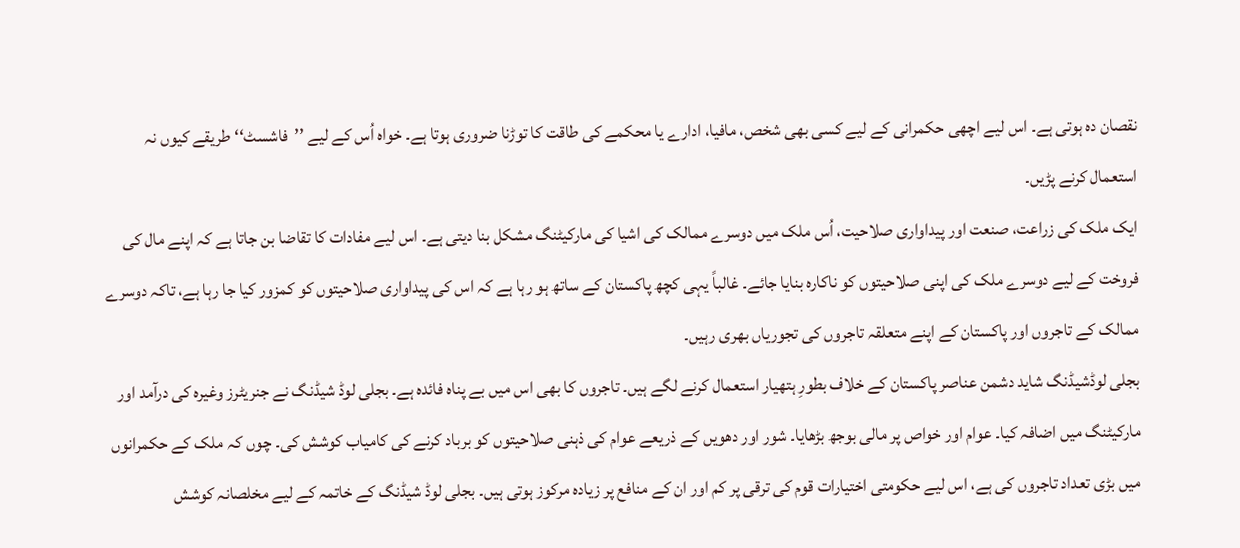نقصان دہ ہوتی ہے۔ اس لیے اچھی حکمرانی کے لیے کسی بھی شخص، مافیا، ادارے یا محکمے کی طاقت کا توڑنا ضروری ہوتا ہے۔ خواہ اُس کے لیے ’’فاشسٹ‘‘ طریقے کیوں نہ استعمال کرنے پڑیں۔
ایک ملک کی زراعت، صنعت اور پیداواری صلاحیت، اُس ملک میں دوسرے ممالک کی اشیا کی مارکیٹنگ مشکل بنا دیتی ہے۔ اس لیے مفادات کا تقاضا بن جاتا ہے کہ اپنے مال کی فروخت کے لیے دوسرے ملک کی اپنی صلاحیتوں کو ناکارہ بنایا جائے۔ غالباً یہی کچھ پاکستان کے ساتھ ہو رہا ہے کہ اس کی پیداواری صلاحیتوں کو کمزور کیا جا رہا ہے، تاکہ دوسرے ممالک کے تاجروں اور پاکستان کے اپنے متعلقہ تاجروں کی تجوریاں بھری رہیں۔
بجلی لوڈشیڈنگ شاید دشمن عناصر پاکستان کے خلاف بطورِ ہتھیار استعمال کرنے لگے ہیں۔ تاجروں کا بھی اس میں بے پناہ فائدہ ہے۔ بجلی لوڈ شیڈنگ نے جنریٹرز وغیرہ کی درآمد اور مارکیٹنگ میں اضافہ کیا۔ عوام اور خواص پر مالی بوجھ بڑھایا۔ شور اور دھویں کے ذریعے عوام کی ذہنی صلاحیتوں کو برباد کرنے کی کامیاب کوشش کی۔ چوں کہ ملک کے حکمرانوں میں بڑی تعداد تاجروں کی ہے، اس لیے حکومتی اختیارات قوم کی ترقی پر کم اور ان کے منافع پر زیادہ مرکوز ہوتی ہیں۔ بجلی لوڈ شیڈنگ کے خاتمہ کے لیے مخلصانہ کوشش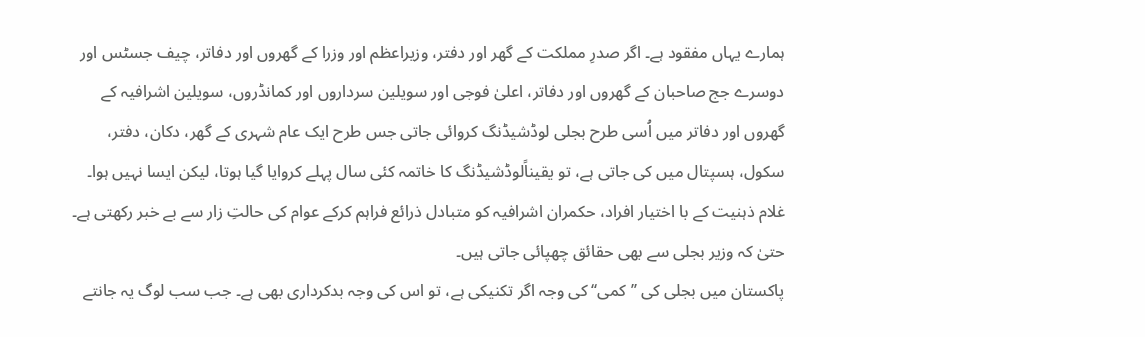ہمارے یہاں مفقود ہے۔ اگر صدرِ مملکت کے گھر اور دفتر، وزیراعظم اور وزرا کے گھروں اور دفاتر، چیف جسٹس اور دوسرے جج صاحبان کے گھروں اور دفاتر، اعلیٰ فوجی اور سویلین سرداروں اور کمانڈروں، سویلین اشرافیہ کے گھروں اور دفاتر میں اُسی طرح بجلی لوڈشیڈنگ کروائی جاتی جس طرح ایک عام شہری کے گھر، دکان، دفتر، سکول، ہسپتال میں کی جاتی ہے، تو یقیناًلوڈشیڈنگ کا خاتمہ کئی سال پہلے کروایا گیا ہوتا، لیکن ایسا نہیں ہوا۔ غلام ذہنیت کے با اختیار افراد، حکمران اشرافیہ کو متبادل ذرائع فراہم کرکے عوام کی حالتِ زار سے بے خبر رکھتی ہے۔ حتیٰ کہ وزیر بجلی سے بھی حقائق چھپائی جاتی ہیں۔
پاکستان میں بجلی کی ’’کمی‘‘ کی وجہ اگر تکنیکی ہے، تو اس کی وجہ بدکرداری بھی ہے۔ جب سب لوگ یہ جانتے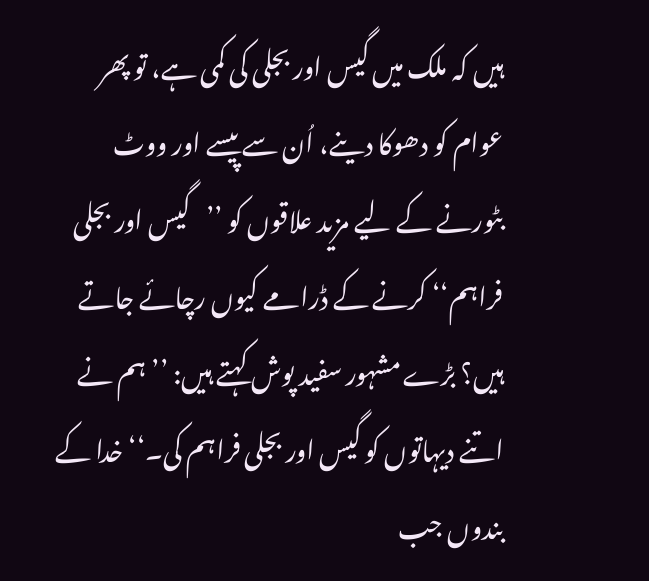ہیں کہ ملک میں گیس اور بجلی کی کمی ہے، تو پھر عوام کو دھوکا دینے، اُن سے پیسے اور ووٹ بٹورنے کے لیے مزید علاقوں کو ’’گیس اور بجلی فراہم‘‘ کرنے کے ڈرامے کیوں رچائے جاتے ہیں؟ بڑے مشہور سفید پوش کہتے ہیں: ’’ہم نے اتنے دیہاتوں کو گیس اور بجلی فراہم کی۔‘‘ خدا کے بندوں جب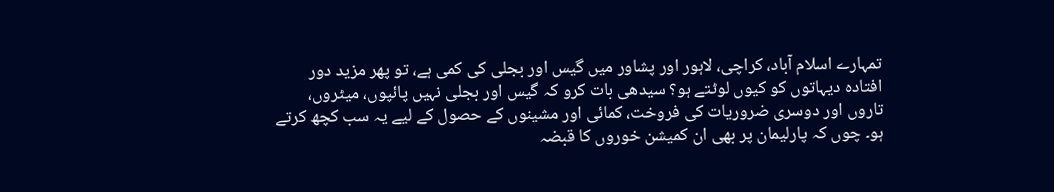تمہارے اسلام آباد، کراچی، لاہور اور پشاور میں گیس اور بجلی کی کمی ہے، تو پھر مزید دور افتادہ دیہاتوں کو کیوں لوٹتے ہو؟ سیدھی بات کرو کہ گیس اور بجلی نہیں پائپوں، میٹروں، تاروں اور دوسری ضروریات کی فروخت، کمائی اور مشینوں کے حصول کے لیے یہ سب کچھ کرتے ہو۔ چوں کہ پارلیمان پر بھی ان کمیشن خوروں کا قبضہ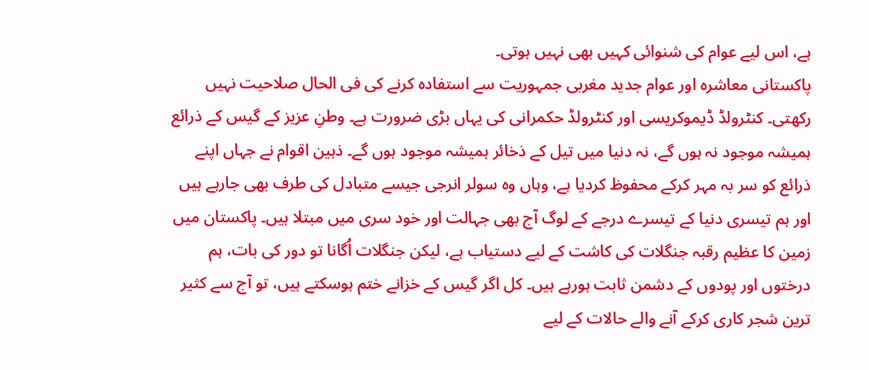ہے، اس لیے عوام کی شنوائی کہیں بھی نہیں ہوتی۔
پاکستانی معاشرہ اور عوام جدید مغربی جمہوریت سے استفادہ کرنے کی فی الحال صلاحیت نہیں رکھتی۔ کنٹرولڈ ڈیموکریسی اور کنٹرولڈ حکمرانی کی یہاں بڑی ضرورت ہے۔ وطنِ عزیز کے گیس کے ذرائع ہمیشہ موجود نہ ہوں گے، نہ دنیا میں تیل کے ذخائر ہمیشہ موجود ہوں گے۔ ذہین اقوام نے جہاں اپنے ذرائع کو سر بہ مہر کرکے محفوظ کردیا ہے، وہاں وہ سولر انرجی جیسے متبادل کی طرف بھی جارہے ہیں اور ہم تیسری دنیا کے تیسرے درجے کے لوگ آج بھی جہالت اور خود سری میں مبتلا ہیں۔ پاکستان میں زمین کا عظیم رقبہ جنگلات کی کاشت کے لیے دستیاب ہے، لیکن جنگلات اُگانا تو دور کی بات، ہم درختوں اور پودوں کے دشمن ثابت ہورہے ہیں۔ کل اگر گیس کے خزانے ختم ہوسکتے ہیں، تو آج سے کثیر ترین شجر کاری کرکے آنے والے حالات کے لیے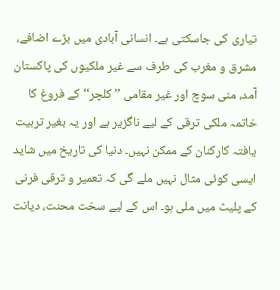تیاری کی جاسکتی ہے۔ انسانی آبادی میں بڑے اضافے، مشرق و مغرب کی طرف سے غیر ملکیوں کی پاکستان آمد، منی سوچ اور غیر مقامی ’’کلچر‘‘ کے فروغ کا خاتمہ ملکی ترقی کے لیے ناگزیر ہے اور یہ بغیر تربیت یافتہ کارکنان کے ممکن نہیں۔ دنیا کی تاریخ میں شاید ایسی کوئی مثال نہیں ملے گی کہ تعمیر و ترقی فرنی کے پلیٹ میں ملی ہو۔ اس کے لیے سخت محنت، دیانت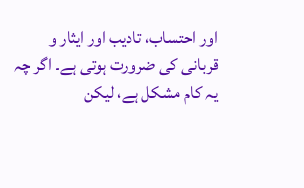اور احتساب، تادیب اور ایثار و قربانی کی ضرورت ہوتی ہے۔ اگر چہ یہ کام مشکل ہے، لیکن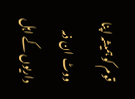قوم کو ہمیشہ اپنا ووٹ ان ذمہ داریوں کے اہل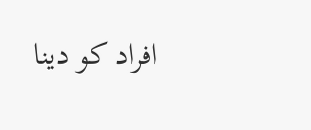افراد کو دینا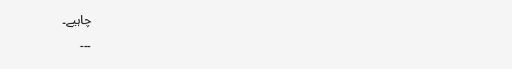چاہیے۔
۔۔۔